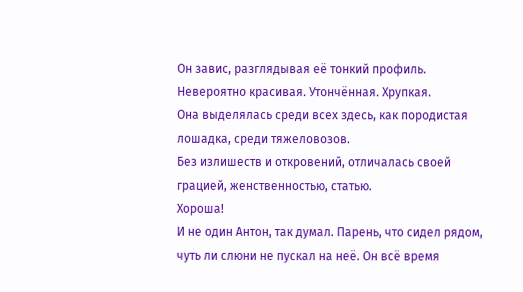Он завис, разглядывая её тонкий профиль.
Невероятно красивая. Утончённая. Хрупкая.
Она выделялась среди всех здесь, как породистая лошадка, среди тяжеловозов.
Без излишеств и откровений, отличалась своей грацией, женственностью, статью.
Хороша!
И не один Антон, так думал. Парень, что сидел рядом, чуть ли слюни не пускал на неё. Он всё время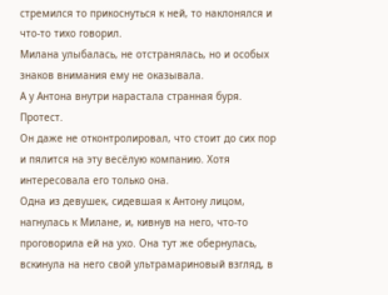стремился то прикоснуться к ней, то наклонялся и что-то тихо говорил.
Милана улыбалась, не отстранялась, но и особых знаков внимания ему не оказывала.
А у Антона внутри нарастала странная буря.
Протест.
Он даже не отконтролировал, что стоит до сих пор и пялится на эту весёлую компанию. Хотя интересовала его только она.
Одна из девушек, сидевшая к Антону лицом, нагнулась к Милане, и, кивнув на него, что-то проговорила ей на ухо. Она тут же обернулась, вскинула на него свой ультрамариновый взгляд, в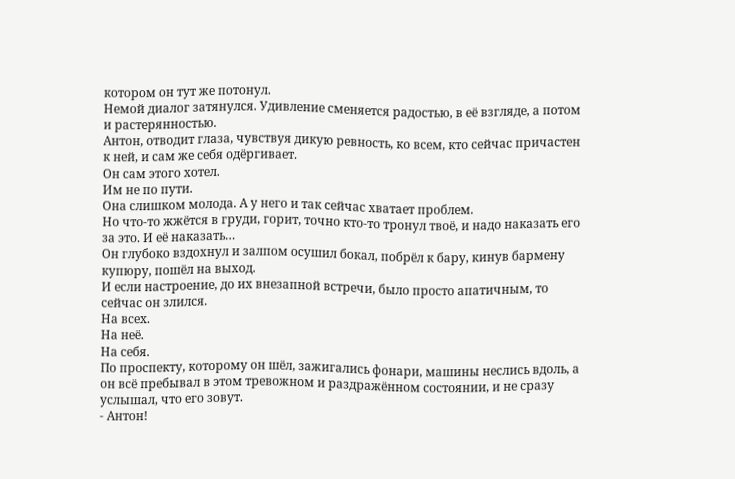котором он тут же потонул.
Немой диалог затянулся. Удивление сменяется радостью, в её взгляде, а потом и растерянностью.
Антон, отводит глаза, чувствуя дикую ревность, ко всем, кто сейчас причастен к ней, и сам же себя одёргивает.
Он сам этого хотел.
Им не по пути.
Она слишком молода. А у него и так сейчас хватает проблем.
Но что-то жжётся в груди, горит, точно кто-то тронул твоё, и надо наказать его за это. И её наказать…
Он глубоко вздохнул и залпом осушил бокал, побрёл к бару, кинув бармену купюру, пошёл на выход.
И если настроение, до их внезапной встречи, было просто апатичным, то сейчас он злился.
На всех.
На неё.
На себя.
По проспекту, которому он шёл, зажигались фонари, машины неслись вдоль, а он всё пребывал в этом тревожном и раздражённом состоянии, и не сразу услышал, что его зовут.
- Антон!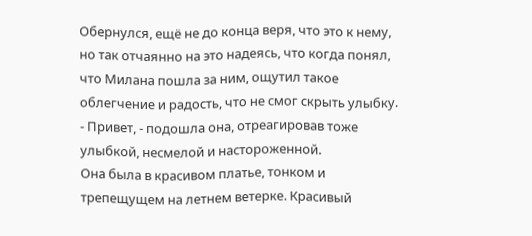Обернулся, ещё не до конца веря, что это к нему, но так отчаянно на это надеясь, что когда понял, что Милана пошла за ним, ощутил такое облегчение и радость, что не смог скрыть улыбку.
- Привет, - подошла она, отреагировав тоже улыбкой, несмелой и настороженной.
Она была в красивом платье, тонком и трепещущем на летнем ветерке. Красивый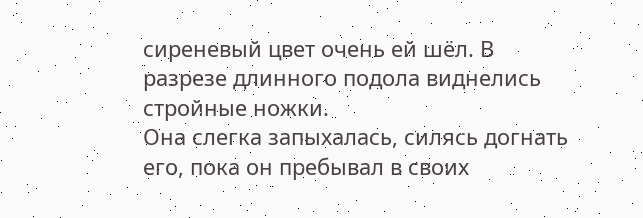сиреневый цвет очень ей шёл. В разрезе длинного подола виднелись стройные ножки.
Она слегка запыхалась, силясь догнать его, пока он пребывал в своих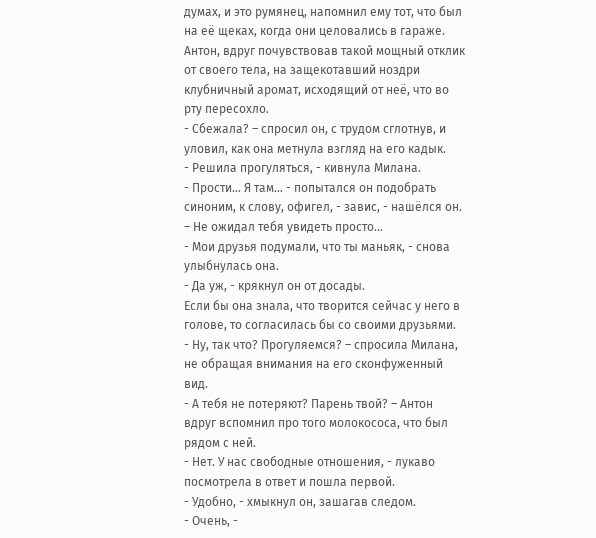думах, и это румянец, напомнил ему тот, что был на её щеках, когда они целовались в гараже.
Антон, вдруг почувствовав такой мощный отклик от своего тела, на защекотавший ноздри клубничный аромат, исходящий от неё, что во рту пересохло.
- Сбежала? – спросил он, с трудом сглотнув, и уловил, как она метнула взгляд на его кадык.
- Решила прогуляться, - кивнула Милана.
- Прости… Я там… - попытался он подобрать синоним, к слову, офигел, - завис, - нашёлся он. – Не ожидал тебя увидеть просто…
- Мои друзья подумали, что ты маньяк, - снова улыбнулась она.
- Да уж, - крякнул он от досады.
Если бы она знала, что творится сейчас у него в голове, то согласилась бы со своими друзьями.
- Ну, так что? Прогуляемся? – спросила Милана, не обращая внимания на его сконфуженный вид.
- А тебя не потеряют? Парень твой? – Антон вдруг вспомнил про того молокососа, что был рядом с ней.
- Нет. У нас свободные отношения, - лукаво посмотрела в ответ и пошла первой.
- Удобно, - хмыкнул он, зашагав следом.
- Очень, -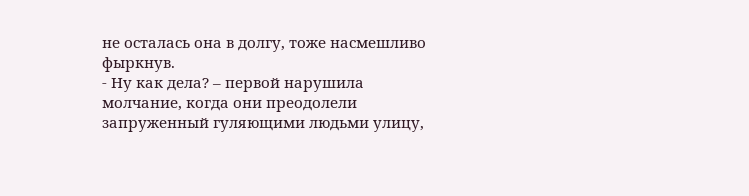не осталась она в долгу, тоже насмешливо фыркнув.
- Ну как дела? – первой нарушила молчание, когда они преодолели запруженный гуляющими людьми улицу,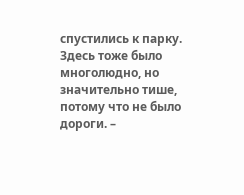спустились к парку. Здесь тоже было многолюдно, но значительно тише, потому что не было дороги. –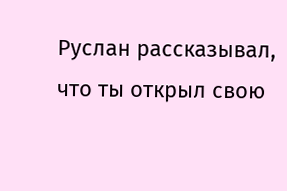Руслан рассказывал, что ты открыл свою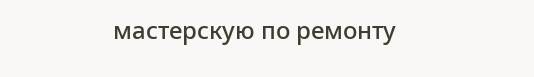мастерскую по ремонту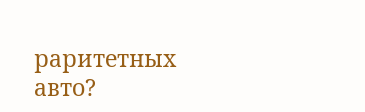раритетных авто?